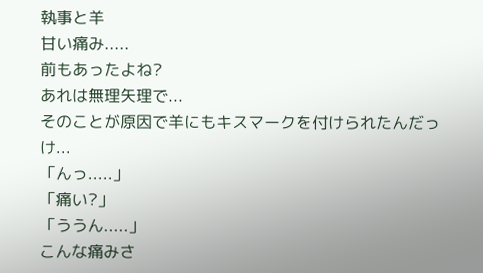執事と羊
甘い痛み.....
前もあったよね?
あれは無理矢理で...
そのことが原因で羊にもキスマークを付けられたんだっけ...
「んっ.....」
「痛い?」
「ううん.....」
こんな痛みさ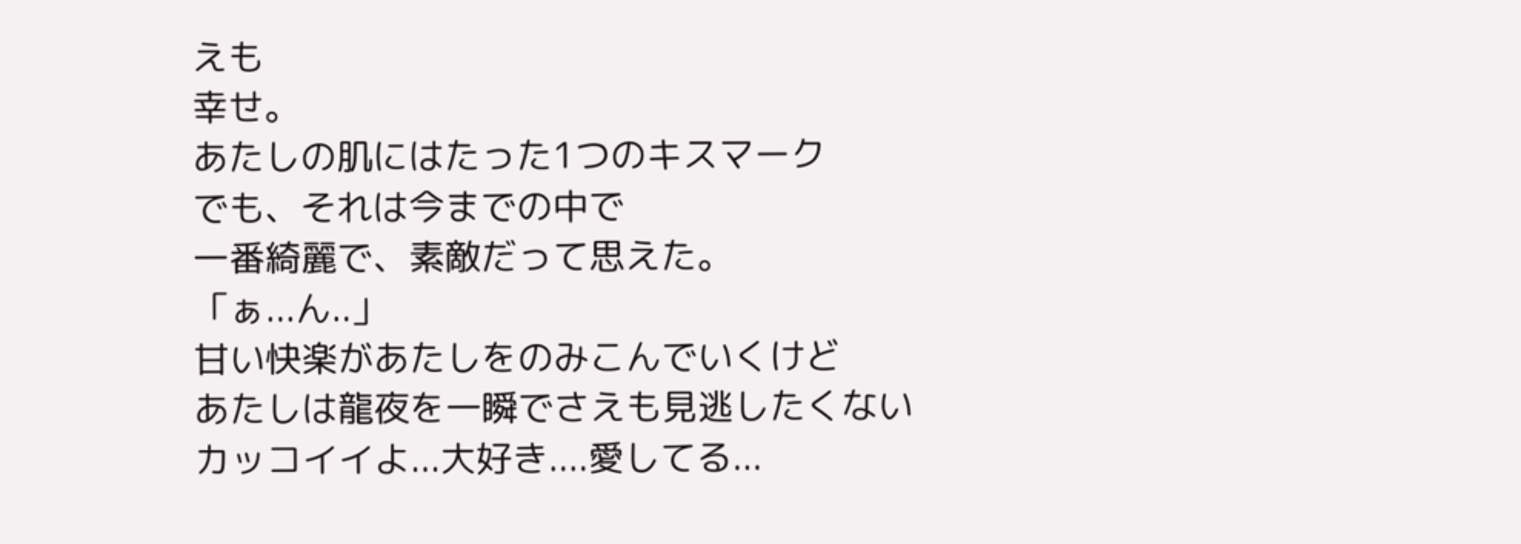えも
幸せ。
あたしの肌にはたった1つのキスマーク
でも、それは今までの中で
一番綺麗で、素敵だって思えた。
「ぁ...ん..」
甘い快楽があたしをのみこんでいくけど
あたしは龍夜を一瞬でさえも見逃したくない
カッコイイよ...大好き....愛してる...